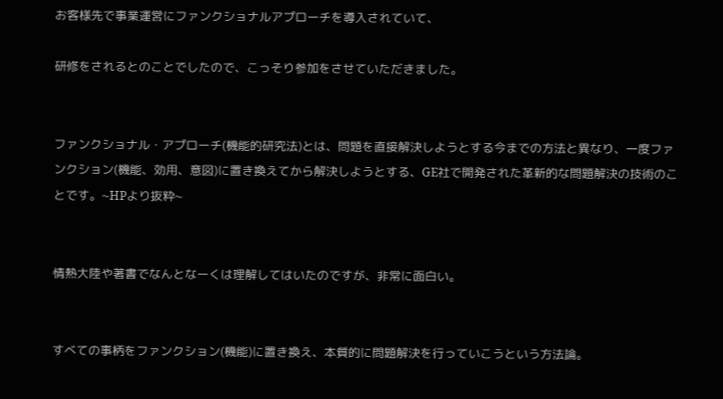お客様先で事業運営にファンクショナルアプローチを導入されていて、

研修をされるとのことでしたので、こっそり参加をさせていただきました。


ファンクショナル・アプローチ(機能的研究法)とは、問題を直接解決しようとする今までの方法と異なり、一度ファンクション(機能、効用、意図)に置き換えてから解決しようとする、GE社で開発された革新的な問題解決の技術のことです。~HPより抜粋~


情熱大陸や著書でなんとなーくは理解してはいたのですが、非常に面白い。


すべての事柄をファンクション(機能)に置き換え、本質的に問題解決を行っていこうという方法論。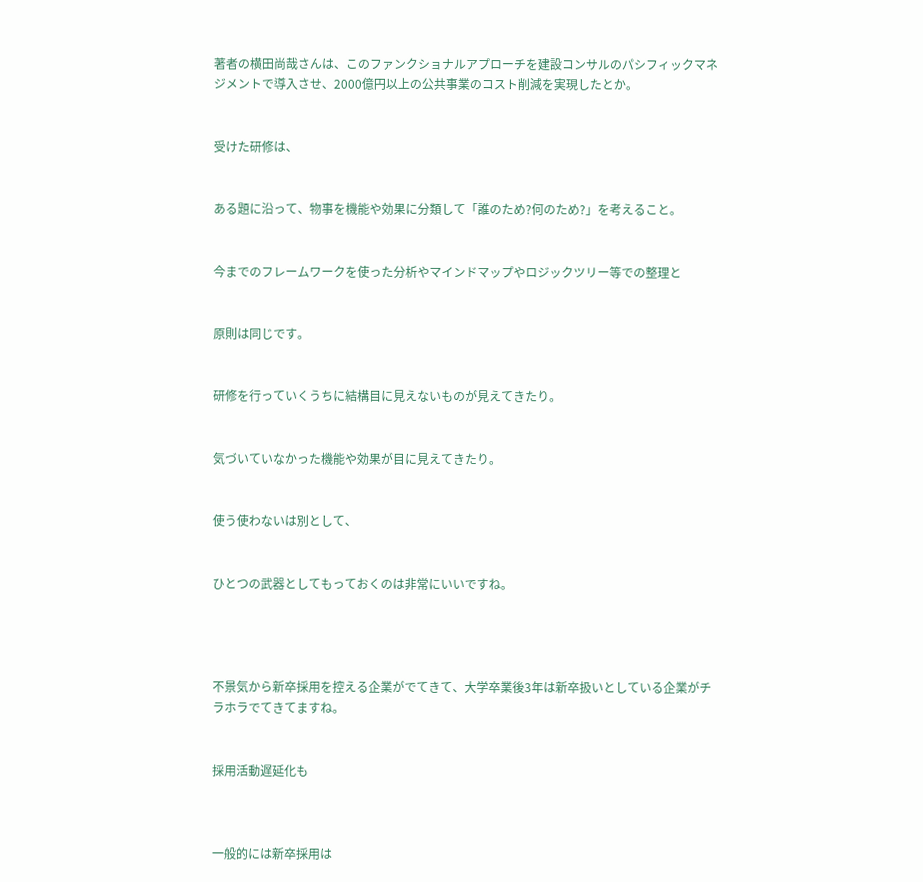著者の横田尚哉さんは、このファンクショナルアプローチを建設コンサルのパシフィックマネジメントで導入させ、2000億円以上の公共事業のコスト削減を実現したとか。


受けた研修は、


ある題に沿って、物事を機能や効果に分類して「誰のため?何のため?」を考えること。


今までのフレームワークを使った分析やマインドマップやロジックツリー等での整理と


原則は同じです。


研修を行っていくうちに結構目に見えないものが見えてきたり。


気づいていなかった機能や効果が目に見えてきたり。


使う使わないは別として、


ひとつの武器としてもっておくのは非常にいいですね。




不景気から新卒採用を控える企業がでてきて、大学卒業後3年は新卒扱いとしている企業がチラホラでてきてますね。


採用活動遅延化も



一般的には新卒採用は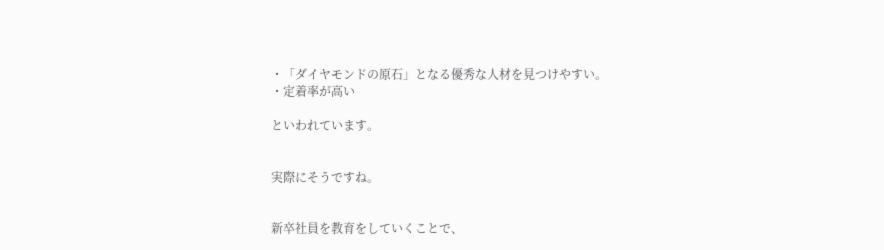・「ダイヤモンドの原石」となる優秀な人材を見つけやすい。
・定着率が高い

といわれています。


実際にそうですね。


新卒社員を教育をしていくことで、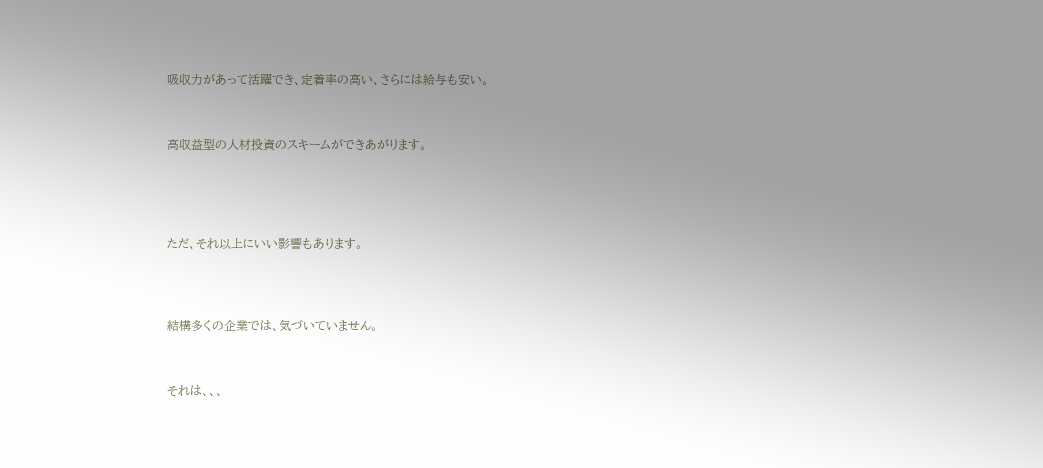吸収力があって活躍でき、定着率の高い、さらには給与も安い。



高収益型の人材投資のスキームができあがります。





ただ、それ以上にいい影響もあります。




結構多くの企業では、気づいていません。



それは、、、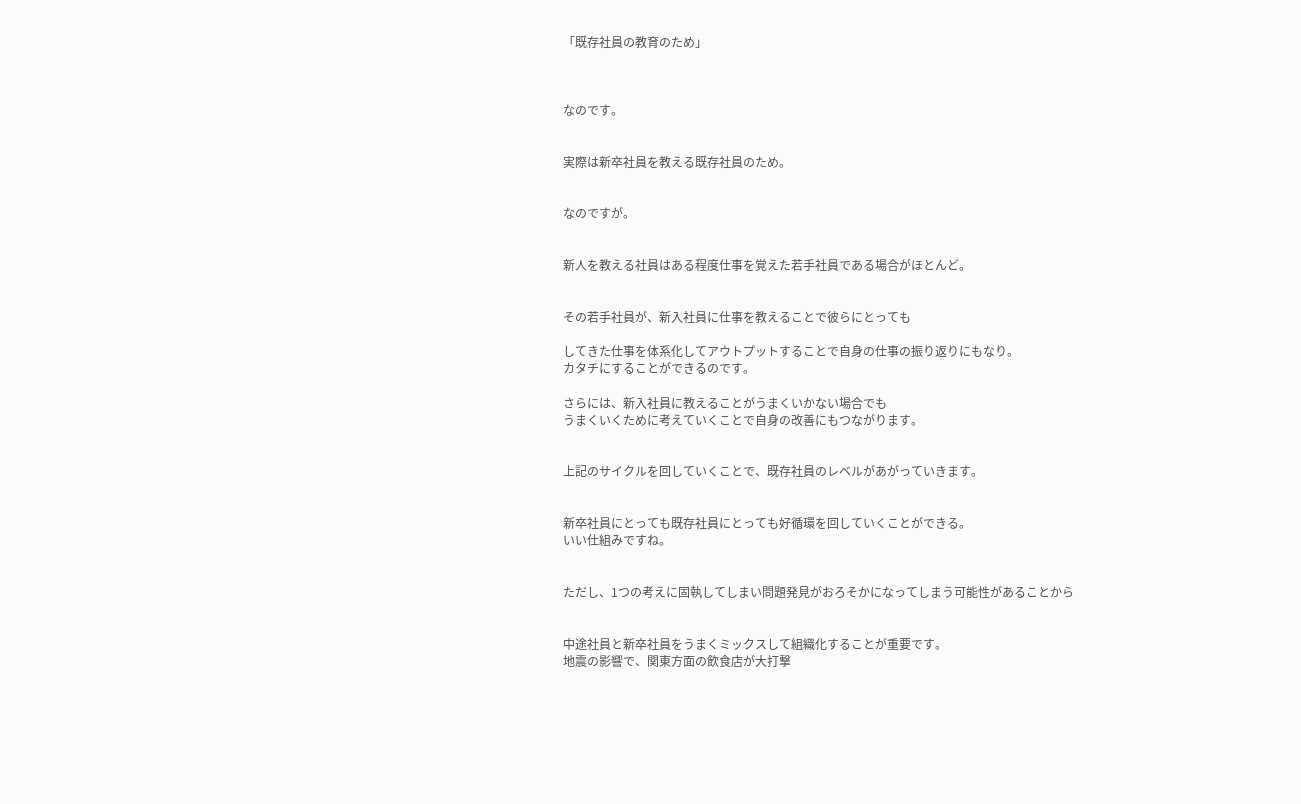「既存社員の教育のため」



なのです。


実際は新卒社員を教える既存社員のため。


なのですが。


新人を教える社員はある程度仕事を覚えた若手社員である場合がほとんど。


その若手社員が、新入社員に仕事を教えることで彼らにとっても

してきた仕事を体系化してアウトプットすることで自身の仕事の振り返りにもなり。
カタチにすることができるのです。

さらには、新入社員に教えることがうまくいかない場合でも
うまくいくために考えていくことで自身の改善にもつながります。


上記のサイクルを回していくことで、既存社員のレベルがあがっていきます。


新卒社員にとっても既存社員にとっても好循環を回していくことができる。
いい仕組みですね。


ただし、1つの考えに固執してしまい問題発見がおろそかになってしまう可能性があることから


中途社員と新卒社員をうまくミックスして組織化することが重要です。
地震の影響で、関東方面の飲食店が大打撃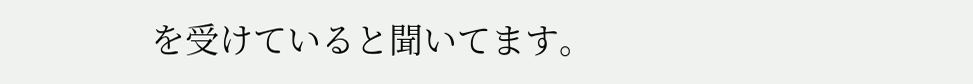を受けていると聞いてます。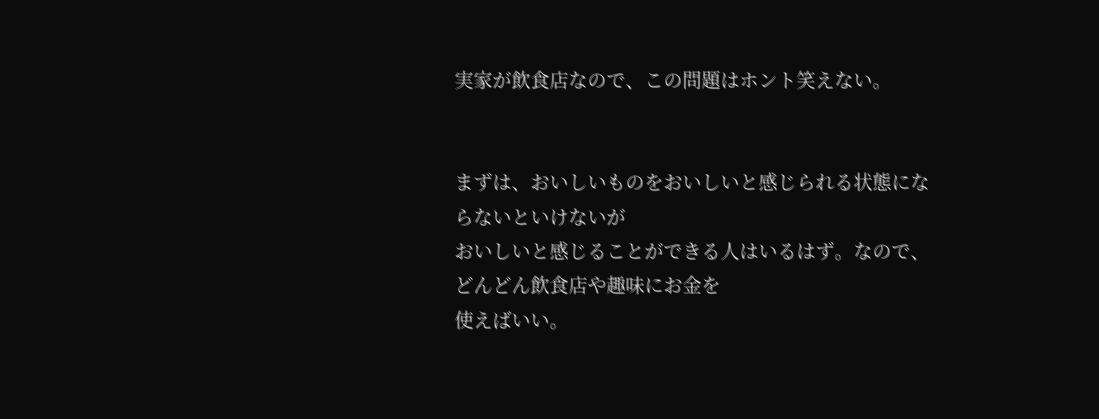実家が飲食店なので、この問題はホント笑えない。


まずは、おいしいものをおいしいと感じられる状態にならないといけないが
おいしいと感じることができる人はいるはず。なので、どんどん飲食店や趣味にお金を
使えばいい。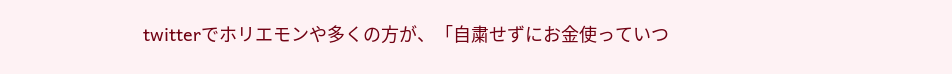twitterでホリエモンや多くの方が、「自粛せずにお金使っていつ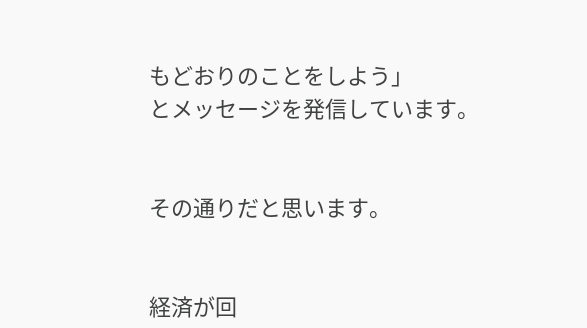もどおりのことをしよう」
とメッセージを発信しています。


その通りだと思います。


経済が回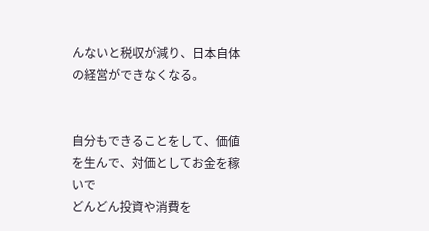んないと税収が減り、日本自体の経営ができなくなる。


自分もできることをして、価値を生んで、対価としてお金を稼いで
どんどん投資や消費を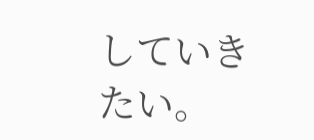していきたい。